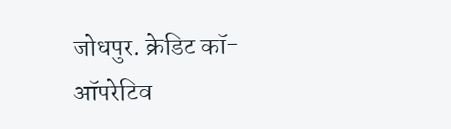जोधपुर. क्रेडिट कॉ-ऑपरेटिव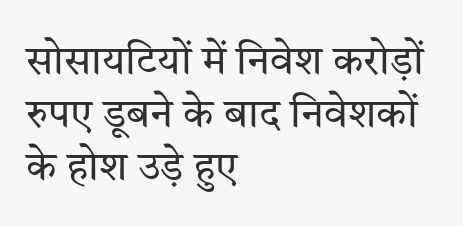सोसायटियों में निवेश करोड़ों रुपए डूबने के बाद निवेशकों के होश उड़े हुए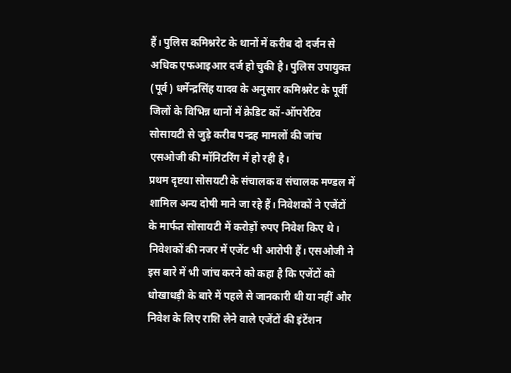हैं। पुलिस कमिश्नरेट के थानों में करीब दो दर्जन से अधिक एफआइआर दर्ज हो चुकी है। पुलिस उपायुक्त (पूर्व) धर्मेन्द्रसिंह यादव के अनुसार कमिश्नरेट के पूर्वी जिलों के विभिन्न थानों में क्रेडिट कॉ-ऑपरेटिव सोसायटी से जुड़े करीब पन्द्रह मामलों की जांच एसओजी की मॉनिटरिंग में हो रही है।
प्रथम दृष्टया सोसयटी के संचालक व संचालक मण्डल में शामिल अन्य दोषी माने जा रहे हैं। निवेशकों ने एजेंटों के मार्फत सोसायटी में करोड़ों रुपए निवेश किए थे। निवेशकों की नजर में एजेंट भी आरोपी हैं। एसओजी ने इस बारे में भी जांच करने को कहा है कि एजेंटों को धोखाधड़ी के बारे में पहले से जानकारी थी या नहीं और निवेश के लिए राशि लेने वाले एजेंटों की इंटेंशन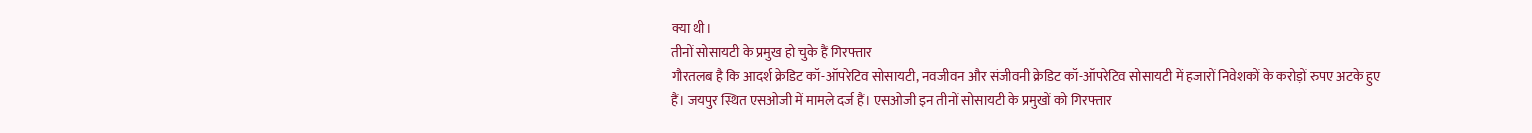क्या थी।
तीनों सोसायटी के प्रमुख हो चुके हैं गिरफ्तार
गौरतलब है कि आदर्श क्रेडिट कॉ-ऑपरेटिव सोसायटी, नवजीवन और संजीवनी क्रेडिट कॉ-ऑपरेटिव सोसायटी में हजारों निवेशकों के करोड़ों रुपए अटके हुए हैं। जयपुर स्थित एसओजी में मामले दर्ज हैं। एसओजी इन तीनों सोसायटी के प्रमुखों को गिरफ्तार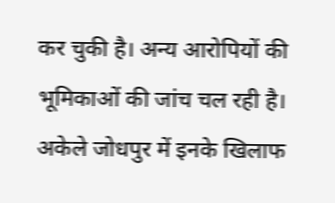कर चुकी है। अन्य आरोपियों की भूमिकाओं की जांच चल रही है। अकेले जोधपुर में इनके खिलाफ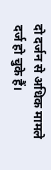दो दर्जन से अधिक मामले दर्ज हो चुके हैं।